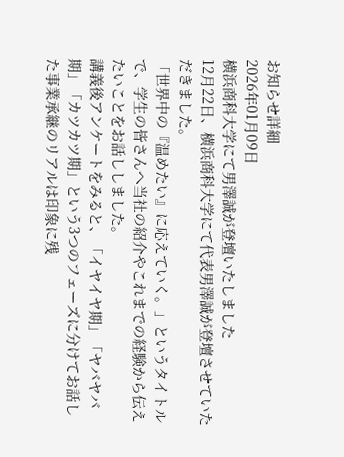お知らせ詳細
2026年01月09日
横浜商科大学にて男澤誠が登壇いたしました
12月22日、横浜商科大学にて代表男澤誠が登壇させていただきました。
「世界中の『温めたい』に応えていく。」というタイトルで、学生の皆さんへ当社の紹介やこれまでの経験から伝えたいことをお話ししました。
講義後アンケートをみると、「イヤイヤ期」「ヤバヤバ期」「カツカツ期」という3つのフェーズに分けてお話した事業承継のリアルは印象に残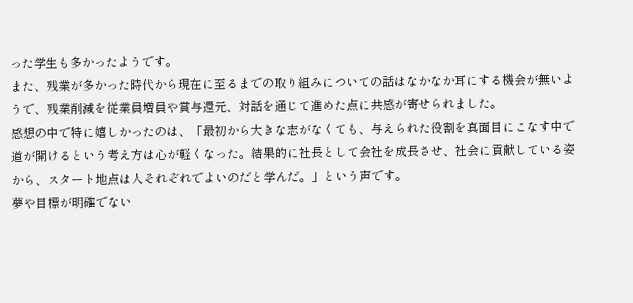った学生も多かったようです。
また、残業が多かった時代から現在に至るまでの取り組みについての話はなかなか耳にする機会が無いようで、残業削減を従業員増員や賞与還元、対話を通じて進めた点に共感が寄せられました。
感想の中で特に嬉しかったのは、「最初から大きな志がなくても、与えられた役割を真面目にこなす中で道が開けるという考え方は心が軽くなった。結果的に社長として会社を成長させ、社会に貢献している姿から、スタート地点は人それぞれでよいのだと学んだ。」という声です。
夢や目標が明確でない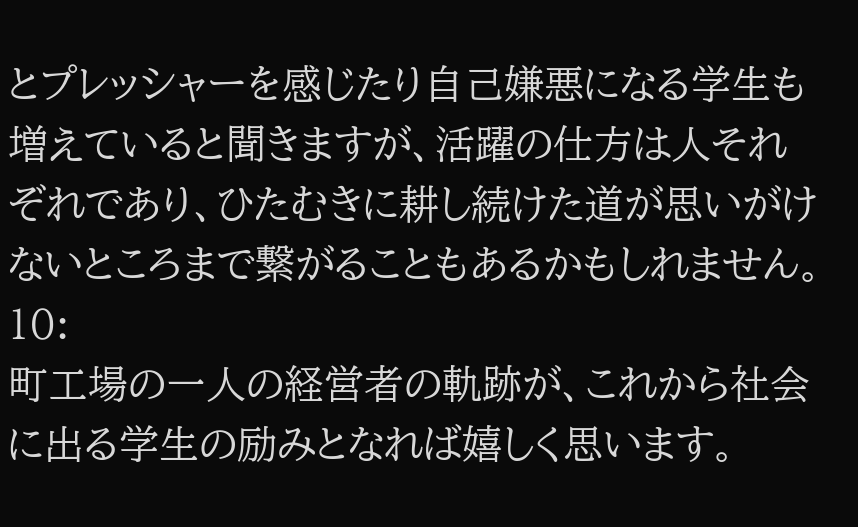とプレッシャーを感じたり自己嫌悪になる学生も増えていると聞きますが、活躍の仕方は人それぞれであり、ひたむきに耕し続けた道が思いがけないところまで繋がることもあるかもしれません。10:
町工場の一人の経営者の軌跡が、これから社会に出る学生の励みとなれば嬉しく思います。